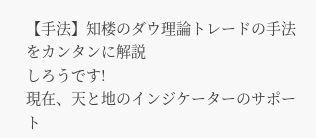【手法】知楼のダウ理論トレードの手法をカンタンに解説
しろうです!
現在、天と地のインジケーターのサポート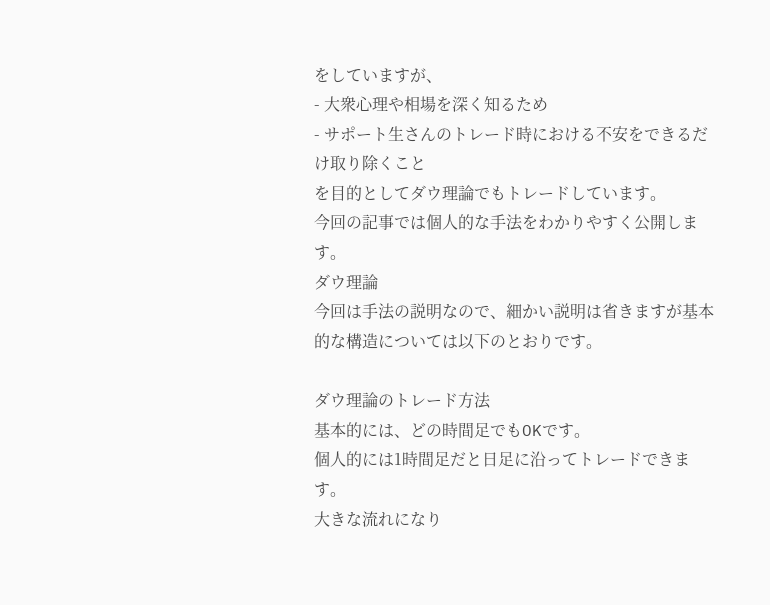をしていますが、
- 大衆心理や相場を深く知るため
- サポート生さんのトレード時における不安をできるだけ取り除くこと
を目的としてダウ理論でもトレードしています。
今回の記事では個人的な手法をわかりやすく公開します。
ダウ理論
今回は手法の説明なので、細かい説明は省きますが基本的な構造については以下のとおりです。

ダウ理論のトレード方法
基本的には、どの時間足でもOKです。
個人的には1時間足だと日足に沿ってトレードできます。
大きな流れになり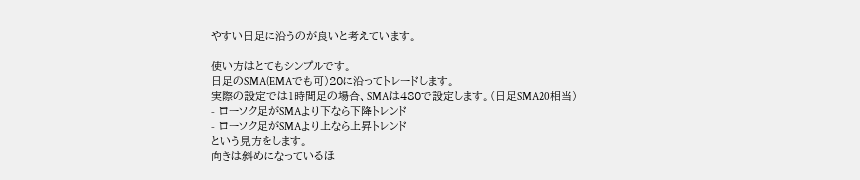やすい日足に沿うのが良いと考えています。

使い方はとてもシンプルです。
日足のSMA(EMAでも可)20に沿ってトレードします。
実際の設定では1時間足の場合、SMAは480で設定します。(日足SMA20相当)
- ローソク足がSMAより下なら下降トレンド
- ローソク足がSMAより上なら上昇トレンド
という見方をします。
向きは斜めになっているほ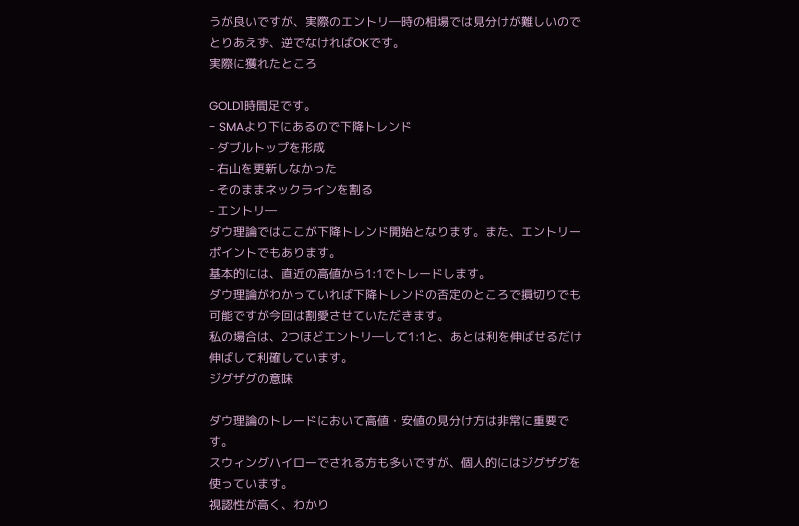うが良いですが、実際のエントリ―時の相場では見分けが難しいのでとりあえず、逆でなければOKです。
実際に獲れたところ

GOLD1時間足です。
- SMAより下にあるので下降トレンド
- ダブルトップを形成
- 右山を更新しなかった
- そのままネックラインを割る
- エントリ―
ダウ理論ではここが下降トレンド開始となります。また、エントリーポイントでもあります。
基本的には、直近の高値から1:1でトレードします。
ダウ理論がわかっていれば下降トレンドの否定のところで損切りでも可能ですが今回は割愛させていただきます。
私の場合は、2つほどエントリ―して1:1と、あとは利を伸ばせるだけ伸ばして利確しています。
ジグザグの意味

ダウ理論のトレードにおいて高値・安値の見分け方は非常に重要です。
スウィングハイローでされる方も多いですが、個人的にはジグザグを使っています。
視認性が高く、わかり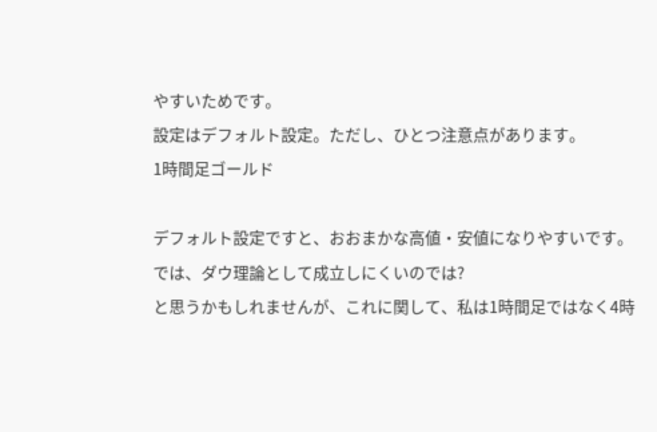やすいためです。
設定はデフォルト設定。ただし、ひとつ注意点があります。
1時間足ゴールド

デフォルト設定ですと、おおまかな高値・安値になりやすいです。
では、ダウ理論として成立しにくいのでは?
と思うかもしれませんが、これに関して、私は1時間足ではなく4時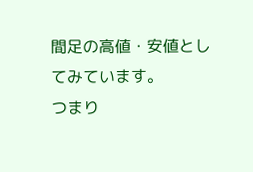間足の高値・安値としてみています。
つまり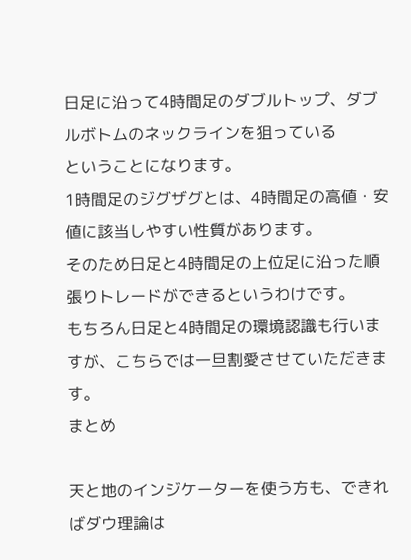日足に沿って4時間足のダブルトップ、ダブルボトムのネックラインを狙っている
ということになります。
1時間足のジグザグとは、4時間足の高値・安値に該当しやすい性質があります。
そのため日足と4時間足の上位足に沿った順張りトレードができるというわけです。
もちろん日足と4時間足の環境認識も行いますが、こちらでは一旦割愛させていただきます。
まとめ

天と地のインジケーターを使う方も、できればダウ理論は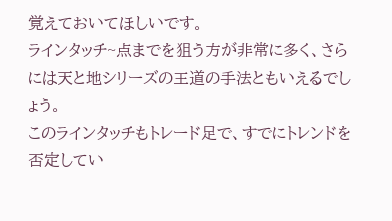覚えておいてほしいです。
ラインタッチ~点までを狙う方が非常に多く、さらには天と地シリーズの王道の手法ともいえるでしょう。
このラインタッチもトレード足で、すでにトレンドを否定してい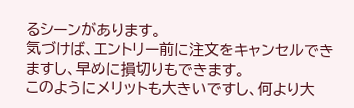るシーンがあります。
気づけば、エントリー前に注文をキャンセルできますし、早めに損切りもできます。
このようにメリットも大きいですし、何より大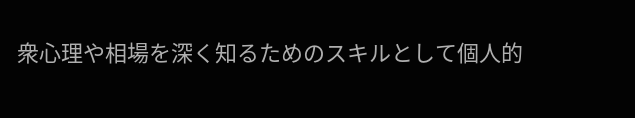衆心理や相場を深く知るためのスキルとして個人的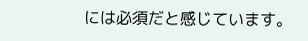には必須だと感じています。